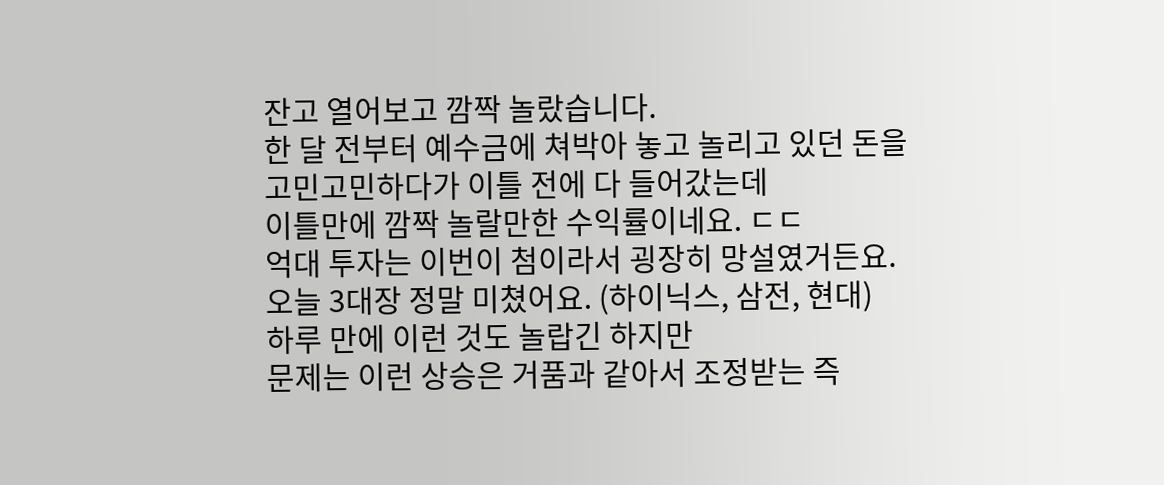잔고 열어보고 깜짝 놀랐습니다.
한 달 전부터 예수금에 쳐박아 놓고 놀리고 있던 돈을
고민고민하다가 이틀 전에 다 들어갔는데
이틀만에 깜짝 놀랄만한 수익률이네요. ㄷㄷ
억대 투자는 이번이 첨이라서 굉장히 망설였거든요.
오늘 3대장 정말 미쳤어요. (하이닉스, 삼전, 현대)
하루 만에 이런 것도 놀랍긴 하지만
문제는 이런 상승은 거품과 같아서 조정받는 즉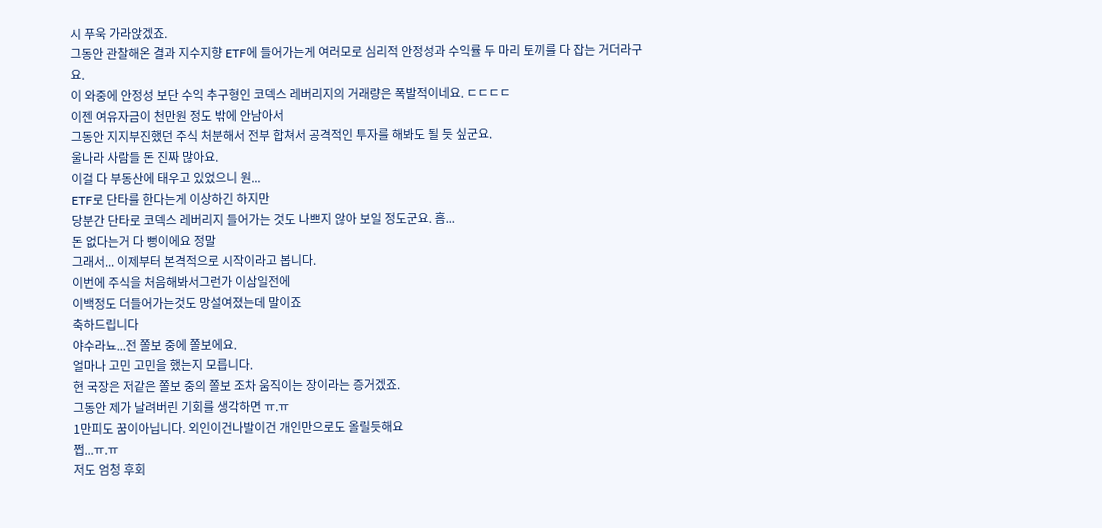시 푸욱 가라앉겠죠.
그동안 관찰해온 결과 지수지향 ETF에 들어가는게 여러모로 심리적 안정성과 수익률 두 마리 토끼를 다 잡는 거더라구요.
이 와중에 안정성 보단 수익 추구형인 코덱스 레버리지의 거래량은 폭발적이네요. ㄷㄷㄷㄷ
이젠 여유자금이 천만원 정도 밖에 안남아서
그동안 지지부진했던 주식 처분해서 전부 합쳐서 공격적인 투자를 해봐도 될 듯 싶군요.
울나라 사람들 돈 진짜 많아요.
이걸 다 부동산에 태우고 있었으니 원...
ETF로 단타를 한다는게 이상하긴 하지만
당분간 단타로 코덱스 레버리지 들어가는 것도 나쁘지 않아 보일 정도군요. 흠...
돈 없다는거 다 뻥이에요 정말
그래서... 이제부터 본격적으로 시작이라고 봅니다.
이번에 주식을 처음해봐서그런가 이삼일전에
이백정도 더들어가는것도 망설여졌는데 말이죠
축하드립니다
야수라뇨...전 쫄보 중에 쫄보에요.
얼마나 고민 고민을 했는지 모릅니다.
현 국장은 저같은 쫄보 중의 쫄보 조차 움직이는 장이라는 증거겠죠.
그동안 제가 날려버린 기회를 생각하면 ㅠ.ㅠ
1만피도 꿈이아닙니다. 외인이건나발이건 개인만으로도 올릴듯해요
쩝...ㅠ.ㅠ
저도 엄청 후회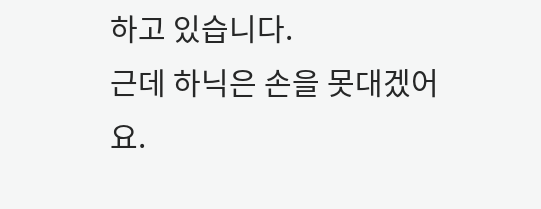하고 있습니다.
근데 하닉은 손을 못대겠어요.